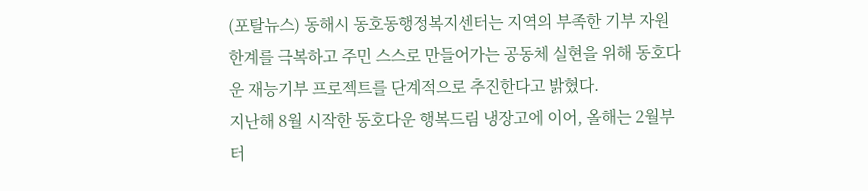(포탈뉴스) 동해시 동호동행정복지센터는 지역의 부족한 기부 자원 한계를 극복하고 주민 스스로 만들어가는 공동체 실현을 위해 동호다운 재능기부 프로젝트를 단계적으로 추진한다고 밝혔다.
지난해 8월 시작한 동호다운 행복드림 냉장고에 이어, 올해는 2월부터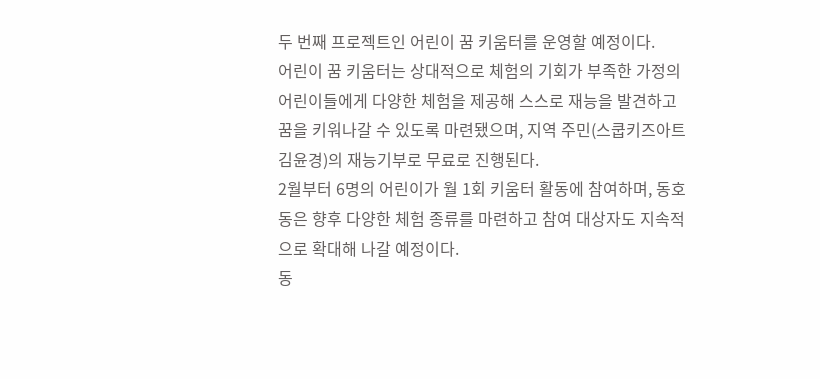두 번째 프로젝트인 어린이 꿈 키움터를 운영할 예정이다.
어린이 꿈 키움터는 상대적으로 체험의 기회가 부족한 가정의 어린이들에게 다양한 체험을 제공해 스스로 재능을 발견하고 꿈을 키워나갈 수 있도록 마련됐으며, 지역 주민(스쿱키즈아트 김윤경)의 재능기부로 무료로 진행된다.
2월부터 6명의 어린이가 월 1회 키움터 활동에 참여하며, 동호동은 향후 다양한 체험 종류를 마련하고 참여 대상자도 지속적으로 확대해 나갈 예정이다.
동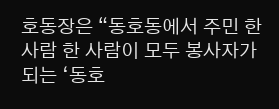호동장은 “동호동에서 주민 한 사람 한 사람이 모두 봉사자가 되는 ‘동호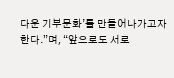다운 기부문화’를 만들어나가고자 한다.”며, “앞으로도 서로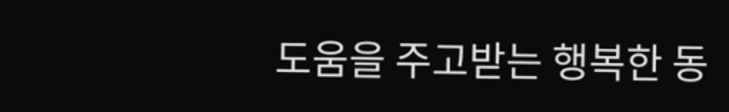도움을 주고받는 행복한 동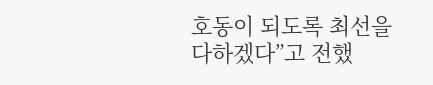호동이 되도록 최선을 다하겠다”고 전했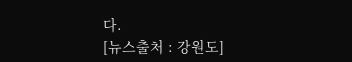다.
[뉴스출처 : 강원도]